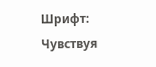Шрифт:
Чувствуя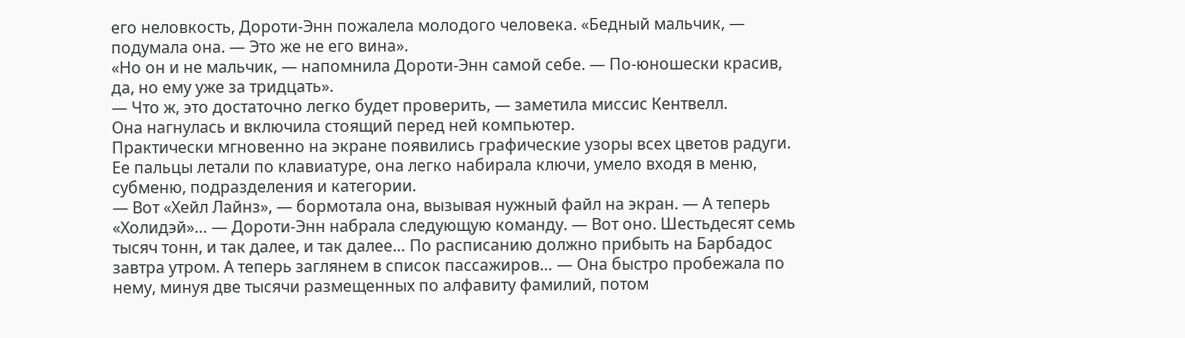его неловкость, Дороти-Энн пожалела молодого человека. «Бедный мальчик, — подумала она. — Это же не его вина».
«Но он и не мальчик, — напомнила Дороти-Энн самой себе. — По-юношески красив, да, но ему уже за тридцать».
— Что ж, это достаточно легко будет проверить, — заметила миссис Кентвелл.
Она нагнулась и включила стоящий перед ней компьютер.
Практически мгновенно на экране появились графические узоры всех цветов радуги. Ее пальцы летали по клавиатуре, она легко набирала ключи, умело входя в меню, субменю, подразделения и категории.
— Вот «Хейл Лайнз», — бормотала она, вызывая нужный файл на экран. — А теперь «Холидэй»… — Дороти-Энн набрала следующую команду. — Вот оно. Шестьдесят семь тысяч тонн, и так далее, и так далее… По расписанию должно прибыть на Барбадос завтра утром. А теперь заглянем в список пассажиров… — Она быстро пробежала по нему, минуя две тысячи размещенных по алфавиту фамилий, потом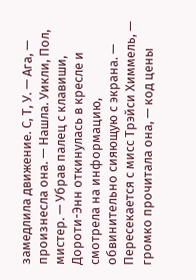замедлила движение. С, Т, У. — Ага, — произнесла она. — Нашла. Уикли, Пол, мистер. — Убрав палец с клавиши, Дороти-Энн откинулась в кресле и смотрела на информацию, обвинительно сияющую с экрана. — Пересекается с мисс Трэйси Химмель, — громко прочитала она, — код цены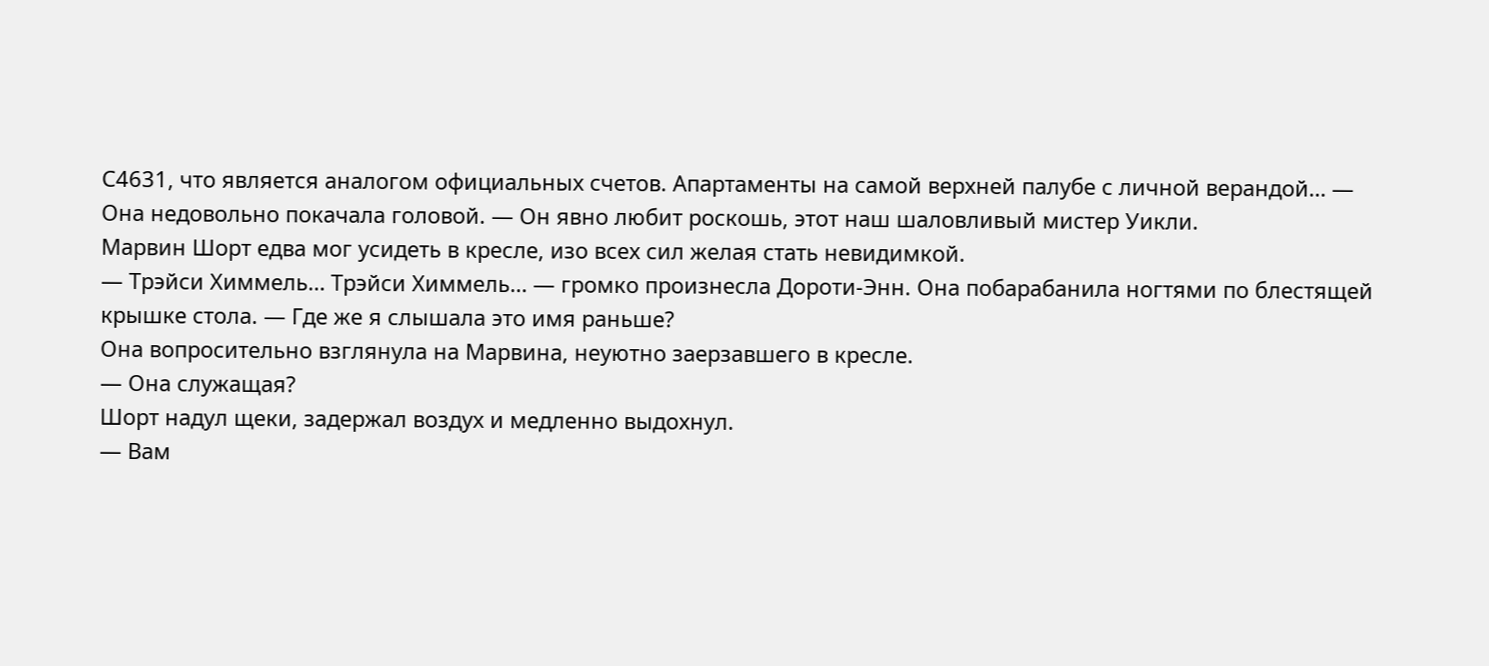С4631, что является аналогом официальных счетов. Апартаменты на самой верхней палубе с личной верандой… — Она недовольно покачала головой. — Он явно любит роскошь, этот наш шаловливый мистер Уикли.
Марвин Шорт едва мог усидеть в кресле, изо всех сил желая стать невидимкой.
— Трэйси Химмель… Трэйси Химмель… — громко произнесла Дороти-Энн. Она побарабанила ногтями по блестящей крышке стола. — Где же я слышала это имя раньше?
Она вопросительно взглянула на Марвина, неуютно заерзавшего в кресле.
— Она служащая?
Шорт надул щеки, задержал воздух и медленно выдохнул.
— Вам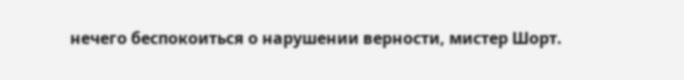нечего беспокоиться о нарушении верности, мистер Шорт.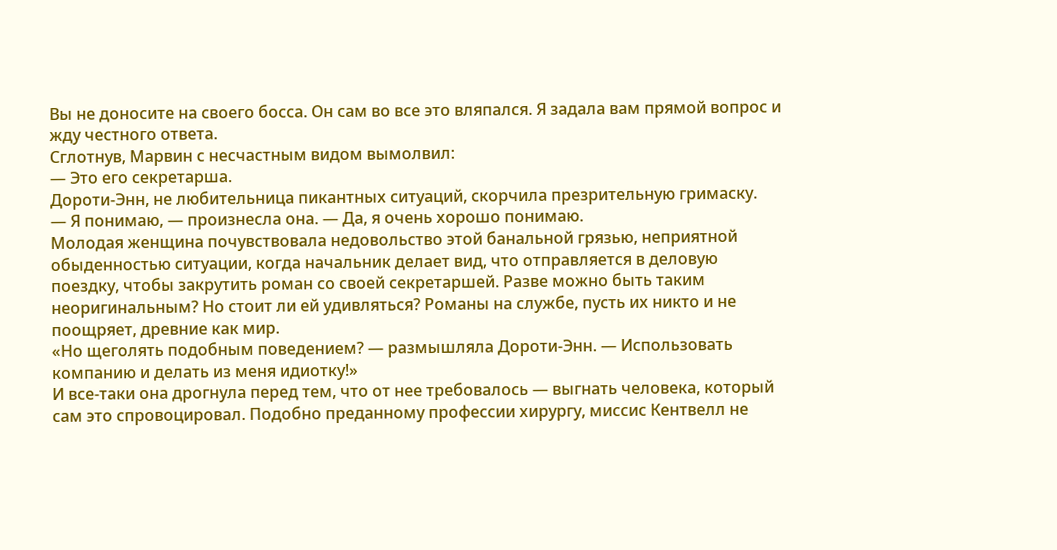Вы не доносите на своего босса. Он сам во все это вляпался. Я задала вам прямой вопрос и жду честного ответа.
Сглотнув, Марвин с несчастным видом вымолвил:
— Это его секретарша.
Дороти-Энн, не любительница пикантных ситуаций, скорчила презрительную гримаску.
— Я понимаю, — произнесла она. — Да, я очень хорошо понимаю.
Молодая женщина почувствовала недовольство этой банальной грязью, неприятной обыденностью ситуации, когда начальник делает вид, что отправляется в деловую поездку, чтобы закрутить роман со своей секретаршей. Разве можно быть таким неоригинальным? Но стоит ли ей удивляться? Романы на службе, пусть их никто и не поощряет, древние как мир.
«Но щеголять подобным поведением? — размышляла Дороти-Энн. — Использовать компанию и делать из меня идиотку!»
И все-таки она дрогнула перед тем, что от нее требовалось — выгнать человека, который сам это спровоцировал. Подобно преданному профессии хирургу, миссис Кентвелл не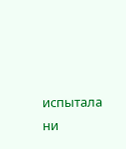испытала ни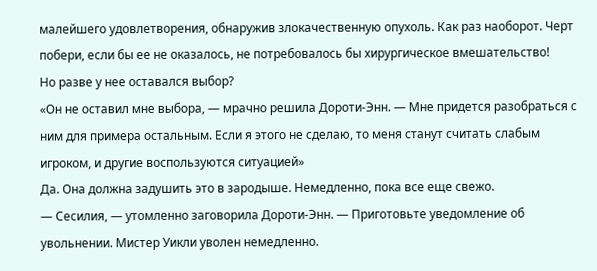малейшего удовлетворения, обнаружив злокачественную опухоль. Как раз наоборот. Черт побери, если бы ее не оказалось, не потребовалось бы хирургическое вмешательство!
Но разве у нее оставался выбор?
«Он не оставил мне выбора, — мрачно решила Дороти-Энн. — Мне придется разобраться с ним для примера остальным. Если я этого не сделаю, то меня станут считать слабым игроком, и другие воспользуются ситуацией»
Да. Она должна задушить это в зародыше. Немедленно, пока все еще свежо.
— Сесилия, — утомленно заговорила Дороти-Энн. — Приготовьте уведомление об увольнении. Мистер Уикли уволен немедленно.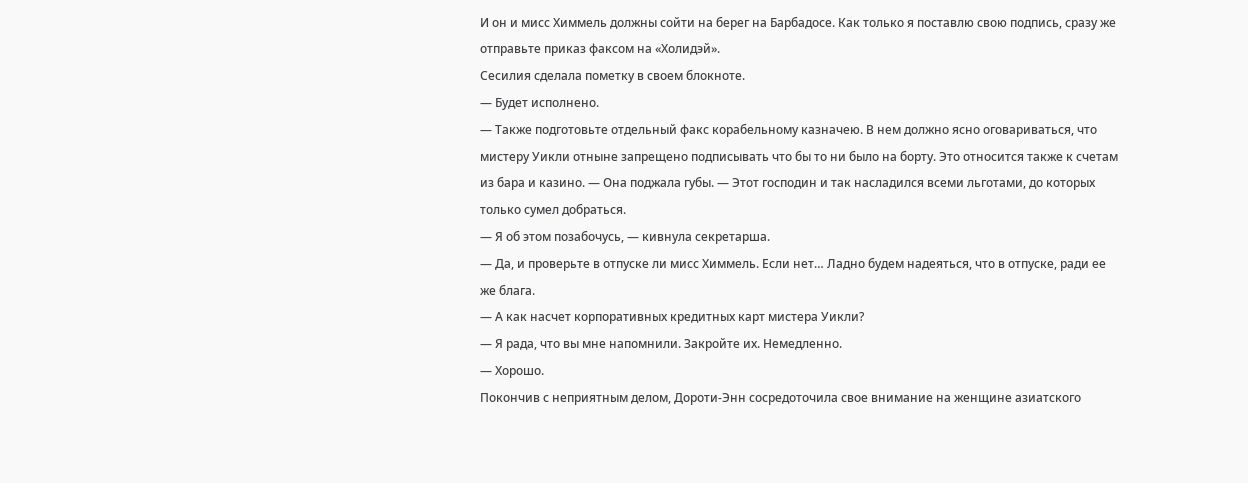И он и мисс Химмель должны сойти на берег на Барбадосе. Как только я поставлю свою подпись, сразу же отправьте приказ факсом на «Холидэй».
Сесилия сделала пометку в своем блокноте.
— Будет исполнено.
— Также подготовьте отдельный факс корабельному казначею. В нем должно ясно оговариваться, что мистеру Уикли отныне запрещено подписывать что бы то ни было на борту. Это относится также к счетам из бара и казино. — Она поджала губы. — Этот господин и так насладился всеми льготами, до которых только сумел добраться.
— Я об этом позабочусь, — кивнула секретарша.
— Да, и проверьте в отпуске ли мисс Химмель. Если нет… Ладно будем надеяться, что в отпуске, ради ее же блага.
— А как насчет корпоративных кредитных карт мистера Уикли?
— Я рада, что вы мне напомнили. Закройте их. Немедленно.
— Хорошо.
Покончив с неприятным делом, Дороти-Энн сосредоточила свое внимание на женщине азиатского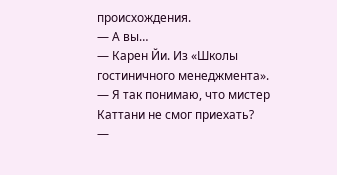происхождения.
— А вы…
— Карен Йи. Из «Школы гостиничного менеджмента».
— Я так понимаю, что мистер Каттани не смог приехать?
—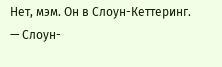Нет, мэм. Он в Слоун-Кеттеринг.
— Слоун-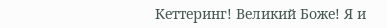Кеттеринг! Великий Боже! Я и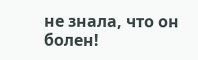не знала, что он болен!